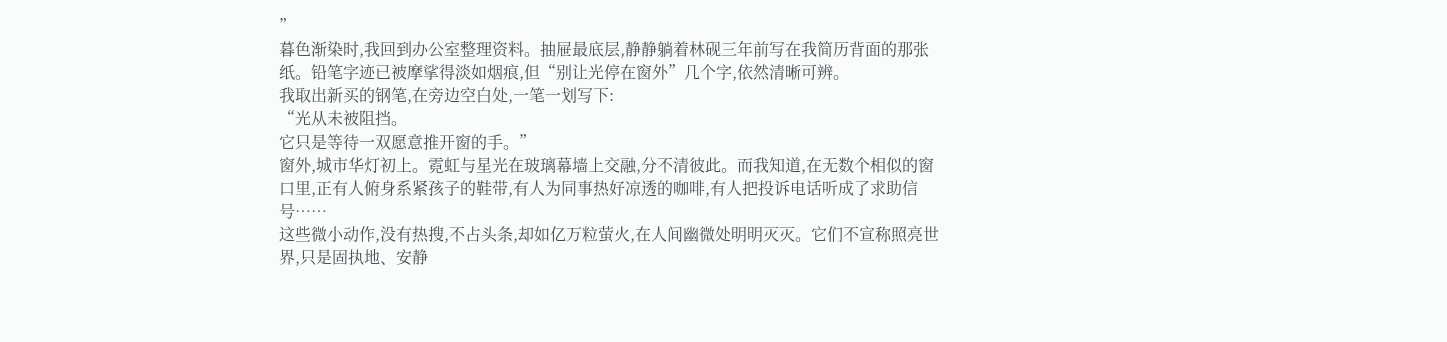”
暮色渐染时,我回到办公室整理资料。抽屉最底层,静静躺着林砚三年前写在我简历背面的那张纸。铅笔字迹已被摩挲得淡如烟痕,但“别让光停在窗外”几个字,依然清晰可辨。
我取出新买的钢笔,在旁边空白处,一笔一划写下:
“光从未被阻挡。
它只是等待一双愿意推开窗的手。”
窗外,城市华灯初上。霓虹与星光在玻璃幕墙上交融,分不清彼此。而我知道,在无数个相似的窗口里,正有人俯身系紧孩子的鞋带,有人为同事热好凉透的咖啡,有人把投诉电话听成了求助信号……
这些微小动作,没有热搜,不占头条,却如亿万粒萤火,在人间幽微处明明灭灭。它们不宣称照亮世界,只是固执地、安静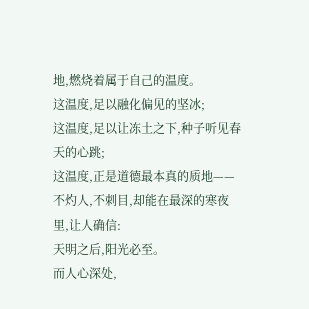地,燃烧着属于自己的温度。
这温度,足以融化偏见的坚冰;
这温度,足以让冻土之下,种子听见春天的心跳;
这温度,正是道德最本真的质地——不灼人,不刺目,却能在最深的寒夜里,让人确信:
天明之后,阳光必至。
而人心深处,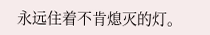永远住着不肯熄灭的灯。